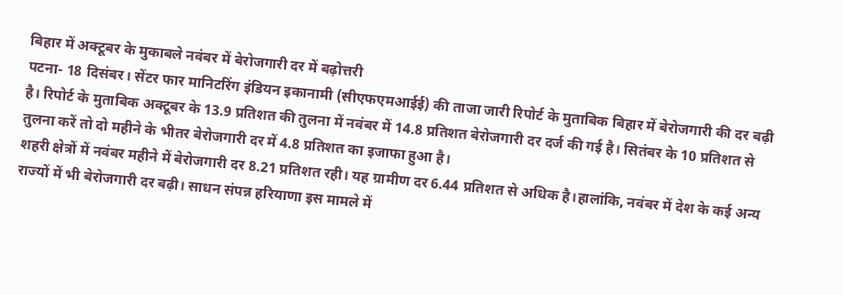बिहार में अक्टूबर के मुकाबले नवंबर में बेरोजगारी दर में बढ़ोत्तरी
पटना- 18 दिसंबर। सेंटर फार मानिटरिंग इंडियन इकानामी (सीएफएमआईई) की ताजा जारी रिपोर्ट के मुताबिक बिहार में बेरोजगारी की दर बढ़ी है। रिपोर्ट के मुताबिक अक्टूबर के 13.9 प्रतिशत की तुलना में नवंबर में 14.8 प्रतिशत बेरोजगारी दर दर्ज की गई है। सितंबर के 10 प्रतिशत से तुलना करें तो दो महीने के भीतर बेरोजगारी दर में 4.8 प्रतिशत का इजाफा हुआ है।
शहरी क्षेत्रों में नवंबर महीने में बेरोजगारी दर 8.21 प्रतिशत रही। यह ग्रामीण दर 6.44 प्रतिशत से अधिक है।हालांकि, नवंबर में देश के कई अन्य राज्यों में भी बेरोजगारी दर बढ़ी। साधन संपन्न हरियाणा इस मामले में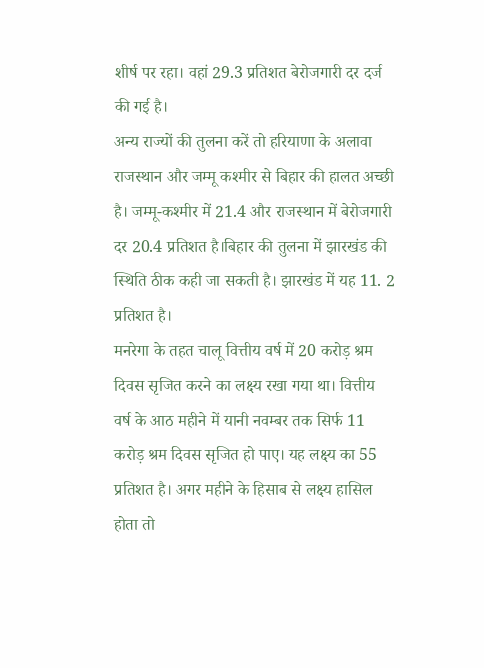शीर्ष पर रहा। वहां 29.3 प्रतिशत बेरोजगारी दर दर्ज की गई है।
अन्य राज्यों की तुलना करें तो हरियाणा के अलावा राजस्थान और जम्मू कश्मीर से बिहार की हालत अच्छी है। जम्मू-कश्मीर में 21.4 और राजस्थान में बेरोजगारी दर 20.4 प्रतिशत है।बिहार की तुलना में झारखंड की स्थिति ठीक कही जा सकती है। झारखंड में यह 11. 2 प्रतिशत है।
मनरेगा के तहत चालू वित्तीय वर्ष में 20 करोड़ श्रम दिवस सृजित करने का लक्ष्य रखा गया था। वित्तीय वर्ष के आठ महीने में यानी नवम्बर तक सिर्फ 11 करोड़ श्रम दिवस सृजित हो पाए। यह लक्ष्य का 55 प्रतिशत है। अगर महीने के हिसाब से लक्ष्य हासिल होता तो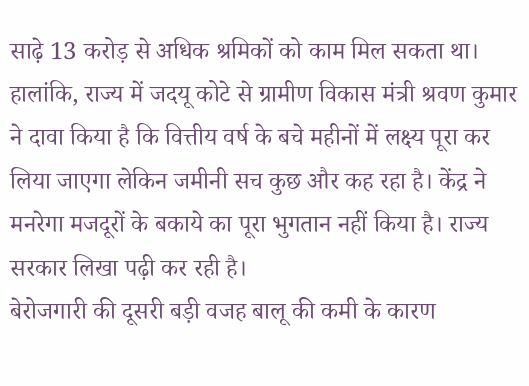साढ़े 13 करोड़ से अधिक श्रमिकों को काम मिल सकता था। हालांकि, राज्य में जदयू कोटे से ग्रामीण विकास मंत्री श्रवण कुमार ने दावा किया है कि वित्तीय वर्ष के बचे महीनों में लक्ष्य पूरा कर लिया जाएगा लेकिन जमीनी सच कुछ और कह रहा है। केंद्र ने मनरेगा मजदूरों के बकाये का पूरा भुगतान नहीं किया है। राज्य सरकार लिखा पढ़ी कर रही है।
बेरोजगारी की दूसरी बड़ी वजह बालू की कमी के कारण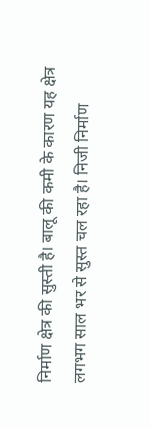निर्माण क्षेत्र की सुस्ती है। बालू की कमी के कारण यह क्षेत्र लगभग साल भर से सुस्त चल रहा है। निजी निर्माण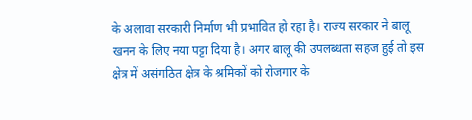के अलावा सरकारी निर्माण भी प्रभावित हो रहा है। राज्य सरकार ने बालू खनन के लिए नया पट्टा दिया है। अगर बालू की उपलब्धता सहज हुई तो इस क्षेत्र में असंगठित क्षेत्र के श्रमिकों को रोजगार के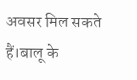अवसर मिल सकते हैं।बालू के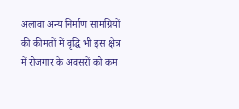अलावा अन्य निर्माण सामग्रियों की कीमतों में वृद्धि भी इस क्षेत्र में रोजगार के अवसरों को कम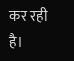कर रही है।